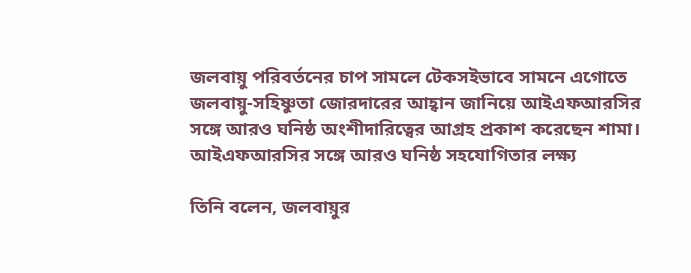জলবায়ু পরিবর্তনের চাপ সামলে টেকসইভাবে সামনে এগোতে জলবায়ু-সহিষ্ণুতা জোরদারের আহ্বান জানিয়ে আইএফআরসির সঙ্গে আরও ঘনিষ্ঠ অংশীদারিত্বের আগ্রহ প্রকাশ করেছেন শামা।
আইএফআরসির সঙ্গে আরও ঘনিষ্ঠ সহযোগিতার লক্ষ্য

তিনি বলেন, জলবায়ুর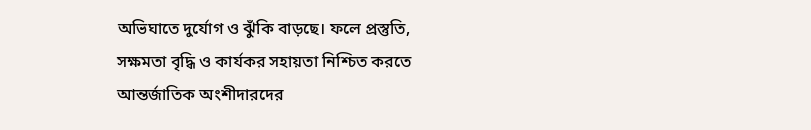অভিঘাতে দুর্যোগ ও ঝুঁকি বাড়ছে। ফলে প্রস্তুতি, সক্ষমতা বৃদ্ধি ও কার্যকর সহায়তা নিশ্চিত করতে আন্তর্জাতিক অংশীদারদের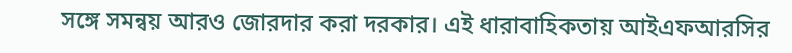সঙ্গে সমন্বয় আরও জোরদার করা দরকার। এই ধারাবাহিকতায় আইএফআরসির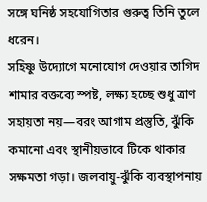সঙ্গে ঘনিষ্ঠ সহযোগিতার গুরুত্ব তিনি তুলে ধরেন।
সহিষ্ণু উদ্যোগে মনোযোগ দেওয়ার তাগিদ
শামার বক্তব্যে স্পষ্ট, লক্ষ্য হচ্ছে শুধু ত্রাণ সহায়তা নয়—বরং আগাম প্রস্তুতি, ঝুঁকি কমানো এবং স্থানীয়ভাবে টিকে থাকার সক্ষমতা গড়া। জলবায়ু-ঝুঁকি ব্যবস্থাপনায়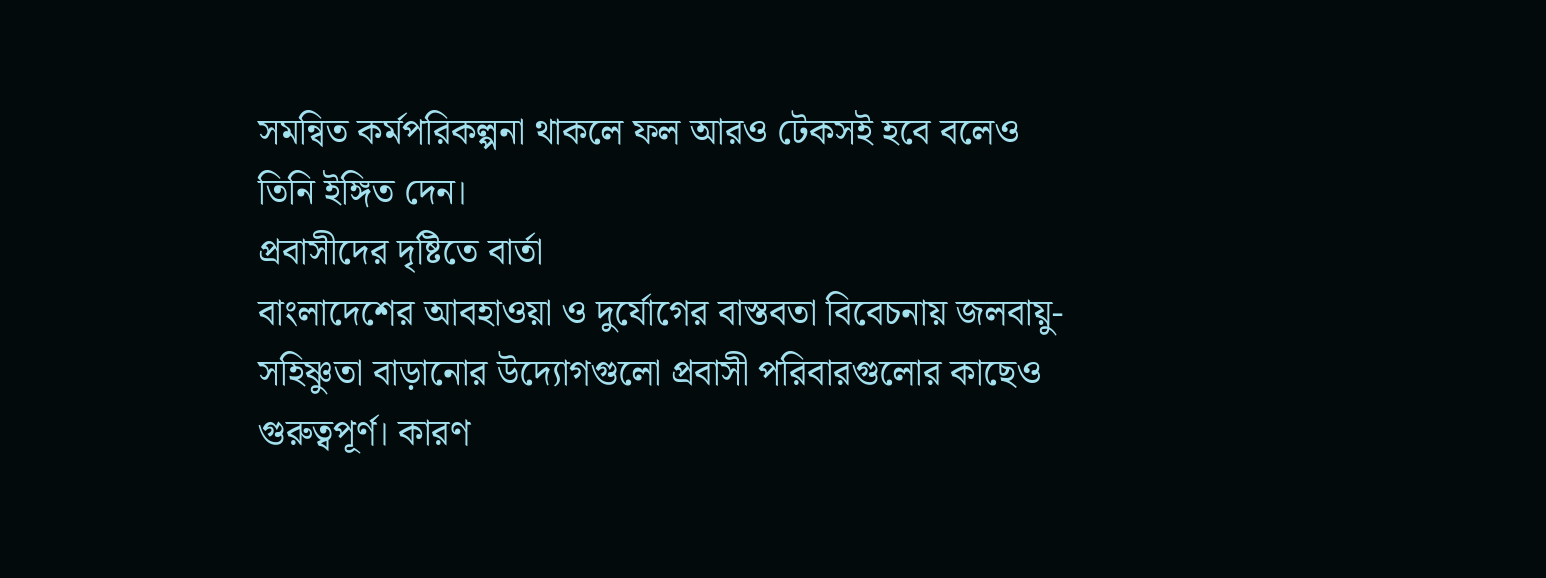সমন্বিত কর্মপরিকল্পনা থাকলে ফল আরও টেকসই হবে বলেও তিনি ইঙ্গিত দেন।
প্রবাসীদের দৃষ্টিতে বার্তা
বাংলাদেশের আবহাওয়া ও দুর্যোগের বাস্তবতা বিবেচনায় জলবায়ু-সহিষ্ণুতা বাড়ানোর উদ্যোগগুলো প্রবাসী পরিবারগুলোর কাছেও গুরুত্বপূর্ণ। কারণ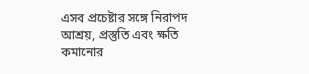এসব প্রচেষ্টার সঙ্গে নিরাপদ আশ্রয়, প্রস্তুতি এবং ক্ষতি কমানোর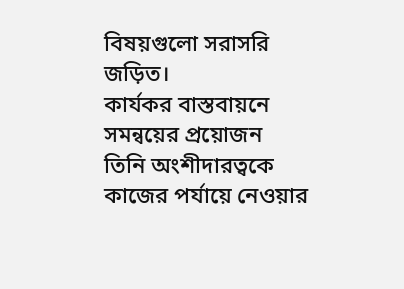বিষয়গুলো সরাসরি জড়িত।
কার্যকর বাস্তবায়নে সমন্বয়ের প্রয়োজন
তিনি অংশীদারত্বকে কাজের পর্যায়ে নেওয়ার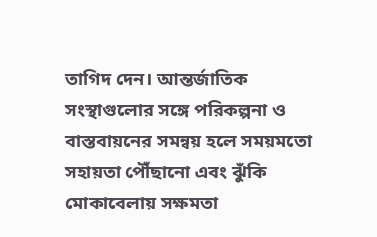তাগিদ দেন। আন্তর্জাতিক সংস্থাগুলোর সঙ্গে পরিকল্পনা ও বাস্তবায়নের সমন্বয় হলে সময়মতো সহায়তা পৌঁছানো এবং ঝুঁকি মোকাবেলায় সক্ষমতা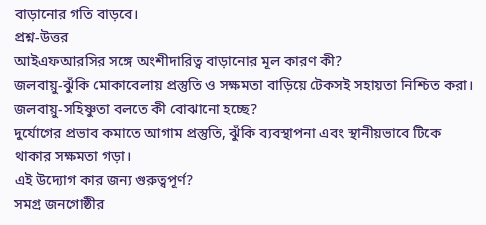বাড়ানোর গতি বাড়বে।
প্রশ্ন-উত্তর
আইএফআরসির সঙ্গে অংশীদারিত্ব বাড়ানোর মূল কারণ কী?
জলবায়ু-ঝুঁকি মোকাবেলায় প্রস্তুতি ও সক্ষমতা বাড়িয়ে টেকসই সহায়তা নিশ্চিত করা।
জলবায়ু-সহিষ্ণুতা বলতে কী বোঝানো হচ্ছে?
দুর্যোগের প্রভাব কমাতে আগাম প্রস্তুতি, ঝুঁকি ব্যবস্থাপনা এবং স্থানীয়ভাবে টিকে থাকার সক্ষমতা গড়া।
এই উদ্যোগ কার জন্য গুরুত্বপূর্ণ?
সমগ্র জনগোষ্ঠীর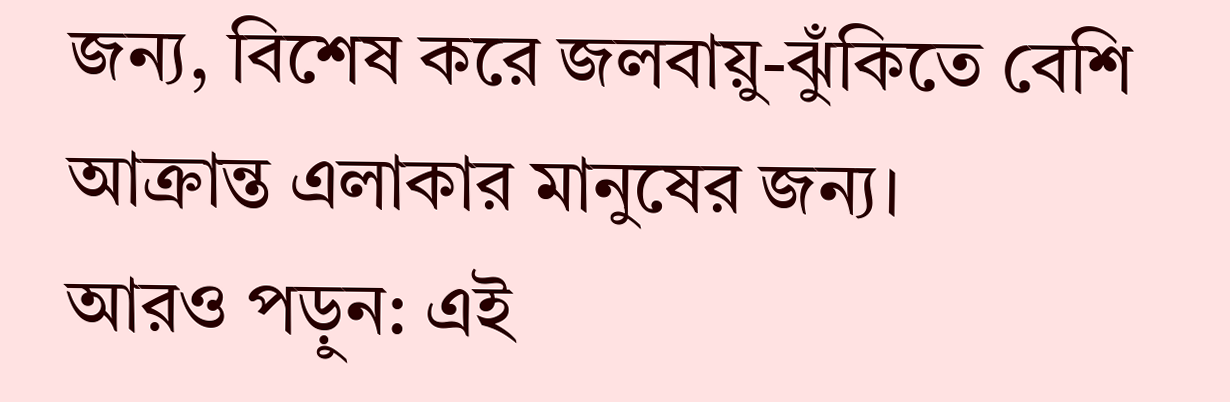জন্য, বিশেষ করে জলবায়ু-ঝুঁকিতে বেশি আক্রান্ত এলাকার মানুষের জন্য।
আরও পড়ুন: এই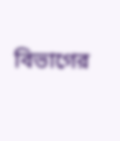বিভাগের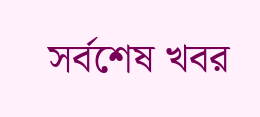সর্বশেষ খবর